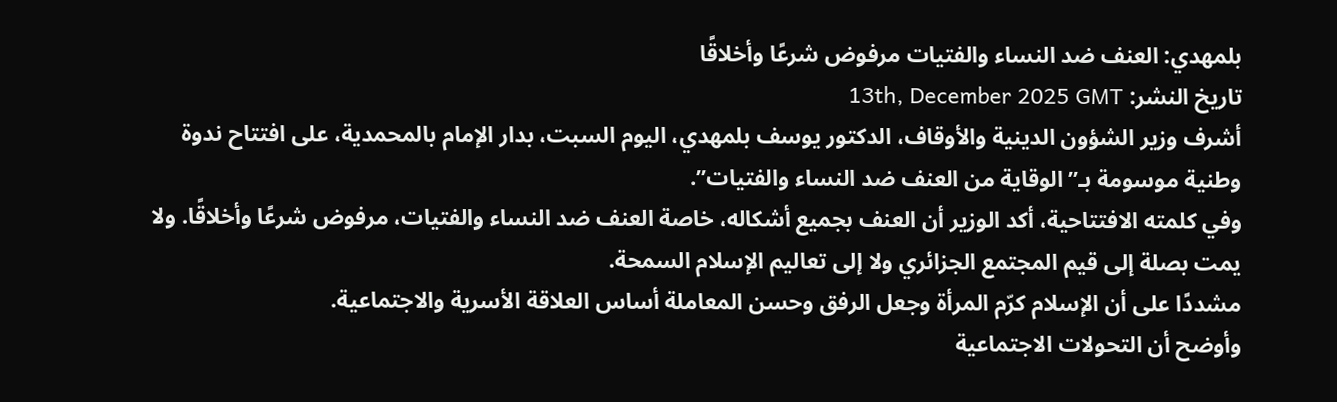بلمهدي: العنف ضد النساء والفتيات مرفوض شرعًا وأخلاقًا
تاريخ النشر: 13th, December 2025 GMT
أشرف وزير الشؤون الدينية والأوقاف، الدكتور يوسف بلمهدي، اليوم السبت، بدار الإمام بالمحمدية، على افتتاح ندوة وطنية موسومة بـ”الوقاية من العنف ضد النساء والفتيات”.
وفي كلمته الافتتاحية، أكد الوزير أن العنف بجميع أشكاله، خاصة العنف ضد النساء والفتيات، مرفوض شرعًا وأخلاقًا. ولا يمت بصلة إلى قيم المجتمع الجزائري ولا إلى تعاليم الإسلام السمحة.
مشددًا على أن الإسلام كرّم المرأة وجعل الرفق وحسن المعاملة أساس العلاقة الأسرية والاجتماعية.
وأوضح أن التحولات الاجتماعية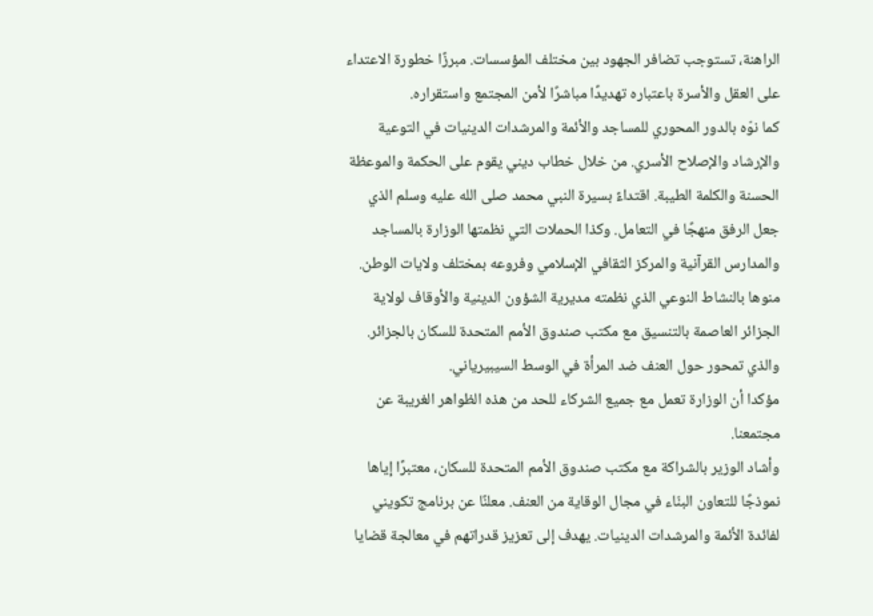الراهنة، تستوجب تضافر الجهود بين مختلف المؤسسات. مبرزًا خطورة الاعتداء على العقل والأسرة باعتباره تهديدًا مباشرًا لأمن المجتمع واستقراره.
كما نوّه بالدور المحوري للمساجد والأئمة والمرشدات الدينيات في التوعية والإرشاد والإصلاح الأسري. من خلال خطاب ديني يقوم على الحكمة والموعظة الحسنة والكلمة الطيبة. اقتداءً بسيرة النبي محمد صلى الله عليه وسلم الذي جعل الرفق منهجًا في التعامل. وكذا الحملات التي نظمتها الوزارة بالمساجد والمدارس القرآنية والمركز الثقافي الإسلامي وفروعه بمختلف ولايات الوطن.
منوها بالنشاط النوعي الذي نظمته مديرية الشؤون الدينية والأوقاف لولاية الجزائر العاصمة بالتنسيق مع مكتب صندوق الأمم المتحدة للسكان بالجزائر. والذي تمحور حول العنف ضد المرأة في الوسط السيبيرياني.
مؤكدا أن الوزارة تعمل مع جميع الشركاء للحد من هذه الظواهر الغريبة عن مجتمعنا.
وأشاد الوزير بالشراكة مع مكتب صندوق الأمم المتحدة للسكان، معتبرًا إياها نموذجًا للتعاون البنّاء في مجال الوقاية من العنف. معلنًا عن برنامج تكويني لفائدة الأئمة والمرشدات الدينيات. يهدف إلى تعزيز قدراتهم في معالجة قضايا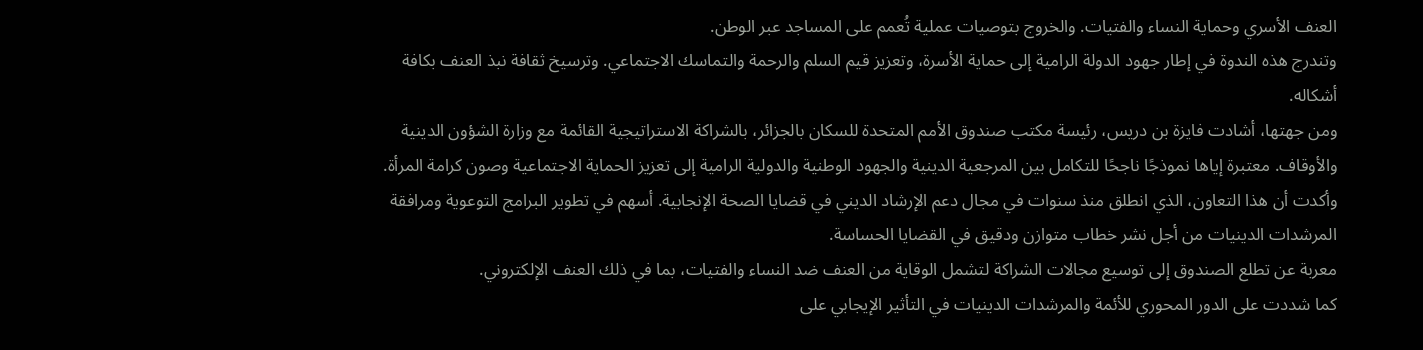العنف الأسري وحماية النساء والفتيات. والخروج بتوصيات عملية تُعمم على المساجد عبر الوطن.
وتندرج هذه الندوة في إطار جهود الدولة الرامية إلى حماية الأسرة، وتعزيز قيم السلم والرحمة والتماسك الاجتماعي. وترسيخ ثقافة نبذ العنف بكافة أشكاله.
ومن جهتها، أشادت فايزة بن دريس، رئيسة مكتب صندوق الأمم المتحدة للسكان بالجزائر، بالشراكة الاستراتيجية القائمة مع وزارة الشؤون الدينية والأوقاف. معتبرة إياها نموذجًا ناجحًا للتكامل بين المرجعية الدينية والجهود الوطنية والدولية الرامية إلى تعزيز الحماية الاجتماعية وصون كرامة المرأة.
وأكدت أن هذا التعاون، الذي انطلق منذ سنوات في مجال دعم الإرشاد الديني في قضايا الصحة الإنجابية. أسهم في تطوير البرامج التوعوية ومرافقة المرشدات الدينيات من أجل نشر خطاب متوازن ودقيق في القضايا الحساسة.
معربة عن تطلع الصندوق إلى توسيع مجالات الشراكة لتشمل الوقاية من العنف ضد النساء والفتيات، بما في ذلك العنف الإلكتروني.
كما شددت على الدور المحوري للأئمة والمرشدات الدينيات في التأثير الإيجابي على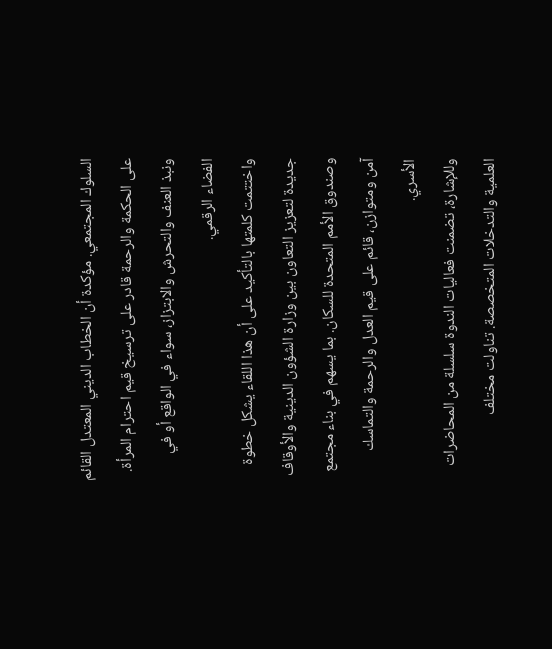السلوك المجتمعي. مؤكدة أن الخطاب الديني المعتدل القائم على الحكمة والرحمة قادر على ترسيخ قيم احترام المرأة. ونبذ العنف والتحرش والابتزاز، سواء في الواقع أو في الفضاء الرقمي.
واختتمت كلمتها بالتأكيد على أن هذا اللقاء يشكل خطوة جديدة لتعزيز التعاون بين وزارة الشؤون الدينية والأوقاف وصندوق الأمم المتحدة للسكان. بما يسهم في بناء مجتمع آمن ومتوازن، قائم على قيم العدل والرحمة والتماسك الأسري.
وللإشارة، تضمنت فعاليات الندوة سلسلة من المحاضرات العلمية والتدخلات المتخصصة. تناولت مختلف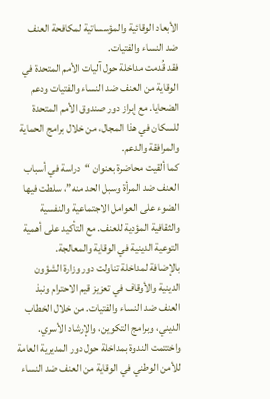الأبعاد الوقائية والمؤسساتية لمكافحة العنف ضد النساء والفتيات.
فقد قُدمت مداخلة حول آليات الأمم المتحدة في الوقاية من العنف ضد النساء والفتيات ودعم الضحايا. مع إبراز دور صندوق الأمم المتحدة للسكان في هذا المجال، من خلال برامج الحماية والمرافقة والدعم.
كما ألقيت محاضرة بعنوان “دراسة في أسباب العنف ضد المرأة وسبل الحد منه”، سلطت فيها الضوء على العوامل الاجتماعية والنفسية والثقافية المؤدية للعنف. مع التأكيد على أهمية التوعية الدينية في الوقاية والمعالجة.
بالإضافة لمداخلة تناولت دور وزارة الشؤون الدينية والأوقاف في تعزيز قيم الاحترام ونبذ العنف ضد النساء والفتيات. من خلال الخطاب الديني، وبرامج التكوين، والإرشاد الأسري.
واختتمت الندوة بمداخلة حول دور المديرية العامة للأمن الوطني في الوقاية من العنف ضد النساء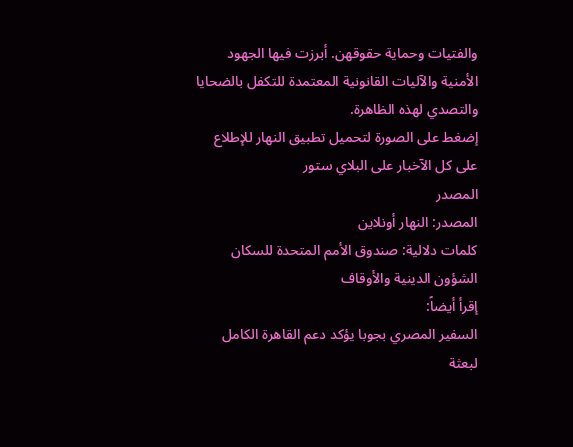والفتيات وحماية حقوقهن. أبرزت فيها الجهود الأمنية والآليات القانونية المعتمدة للتكفل بالضحايا والتصدي لهذه الظاهرة.
إضغط على الصورة لتحميل تطبيق النهار للإطلاع على كل الآخبار على البلاي ستور
المصدر
المصدر: النهار أونلاين
كلمات دلالية: صندوق الأمم المتحدة للسکان الشؤون الدینیة والأوقاف
إقرأ أيضاً:
السفير المصري بجوبا يؤكد دعم القاهرة الكامل لبعثة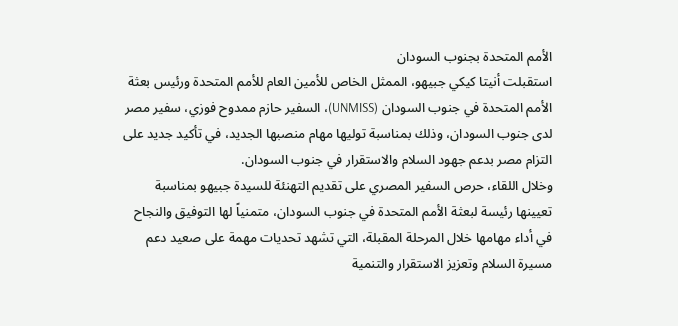الأمم المتحدة بجنوب السودان
استقبلت أنيتا كيكي جبيهو، الممثل الخاص للأمين العام للأمم المتحدة ورئيس بعثة الأمم المتحدة في جنوب السودان (UNMISS)، السفير حازم ممدوح فوزي، سفير مصر لدى جنوب السودان، وذلك بمناسبة توليها مهام منصبها الجديد، في تأكيد جديد على التزام مصر بدعم جهود السلام والاستقرار في جنوب السودان.
وخلال اللقاء، حرص السفير المصري على تقديم التهنئة للسيدة جبيهو بمناسبة تعيينها رئيسة لبعثة الأمم المتحدة في جنوب السودان، متمنياً لها التوفيق والنجاح في أداء مهامها خلال المرحلة المقبلة، التي تشهد تحديات مهمة على صعيد دعم مسيرة السلام وتعزيز الاستقرار والتنمية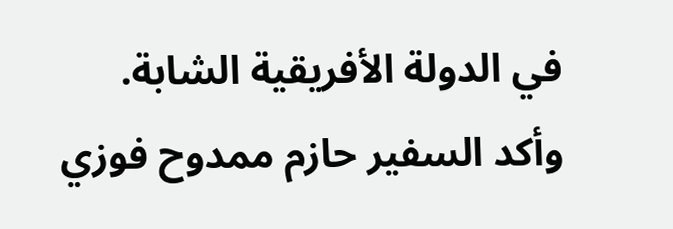في الدولة الأفريقية الشابة.
وأكد السفير حازم ممدوح فوزي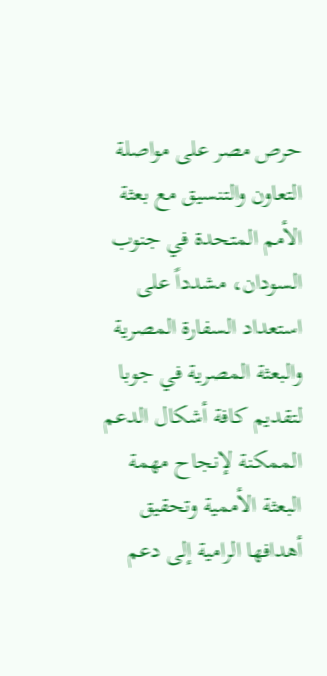حرص مصر على مواصلة التعاون والتنسيق مع بعثة الأمم المتحدة في جنوب السودان، مشدداً على استعداد السفارة المصرية والبعثة المصرية في جوبا لتقديم كافة أشكال الدعم الممكنة لإنجاح مهمة البعثة الأممية وتحقيق أهدافها الرامية إلى دعم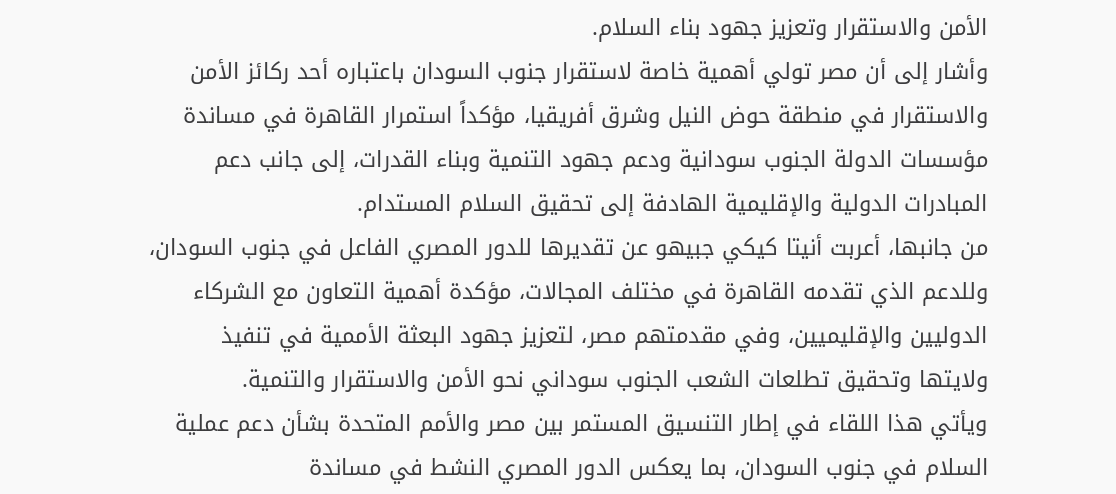الأمن والاستقرار وتعزيز جهود بناء السلام.
وأشار إلى أن مصر تولي أهمية خاصة لاستقرار جنوب السودان باعتباره أحد ركائز الأمن والاستقرار في منطقة حوض النيل وشرق أفريقيا، مؤكداً استمرار القاهرة في مساندة مؤسسات الدولة الجنوب سودانية ودعم جهود التنمية وبناء القدرات، إلى جانب دعم المبادرات الدولية والإقليمية الهادفة إلى تحقيق السلام المستدام.
من جانبها، أعربت أنيتا كيكي جبيهو عن تقديرها للدور المصري الفاعل في جنوب السودان، وللدعم الذي تقدمه القاهرة في مختلف المجالات، مؤكدة أهمية التعاون مع الشركاء الدوليين والإقليميين، وفي مقدمتهم مصر، لتعزيز جهود البعثة الأممية في تنفيذ ولايتها وتحقيق تطلعات الشعب الجنوب سوداني نحو الأمن والاستقرار والتنمية.
ويأتي هذا اللقاء في إطار التنسيق المستمر بين مصر والأمم المتحدة بشأن دعم عملية السلام في جنوب السودان، بما يعكس الدور المصري النشط في مساندة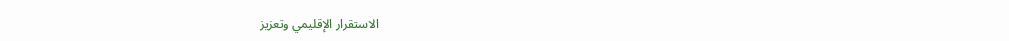الاستقرار الإقليمي وتعزيز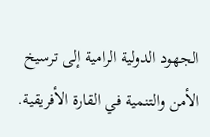الجهود الدولية الرامية إلى ترسيخ الأمن والتنمية في القارة الأفريقية.